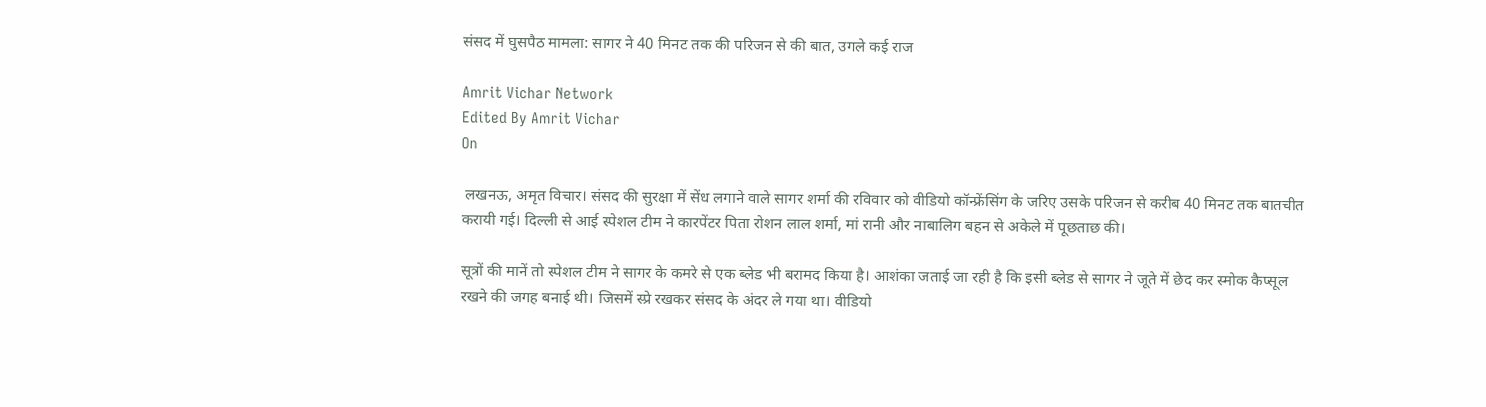संसद में घुसपैठ मामला: सागर ने 40 मिनट तक की परिजन से की बात, उगले कई राज

Amrit Vichar Network
Edited By Amrit Vichar
On

 लखनऊ, अमृत विचार। संसद की सुरक्षा में सेंध लगाने वाले सागर शर्मा की रविवार को वीडियो कॉन्फ्रेंसिंग के जरिए उसके परिजन से करीब 40 मिनट तक बातचीत करायी गई। दिल्ली से आई स्पेशल टीम ने कारपेंटर पिता रोशन लाल शर्मा, मां रानी और नाबालिग बहन से अकेले में पूछताछ की।

सूत्रों की मानें तो स्पेशल टीम ने सागर के कमरे से एक ब्लेड भी बरामद किया है। आशंका जताई जा रही है कि इसी ब्लेड से सागर ने जूते में छेद कर स्मोक कैप्सूल रखने की जगह बनाई थी। जिसमें स्प्रे रखकर संसद के अंदर ले गया था। वीडियो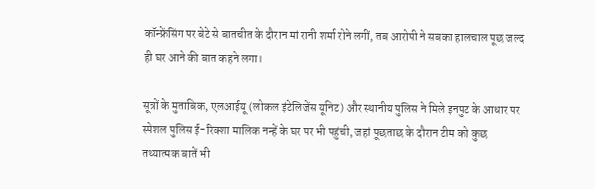कॉन्फ्रेंसिंग पर बेटे से बातचीत के दौरान मां रानी शर्मा रोने लगीं, तब आरोपी ने सबका हालचाल पूछ जल्द ही घर आने की बात कहने लगा।

सूत्रों के मुताबिक, एलआईयू (लोकल इंटेलिजेंस यूनिट) और स्थानीय पुलिस ने मिले इनपुट के आधार पर स्पेशल पुलिस ई-रिक्शा मालिक नन्हें के घर पर भी पहुंची, जहां पूछताछ के दौरान टीम को कुछ तथ्यात्मक बातें भी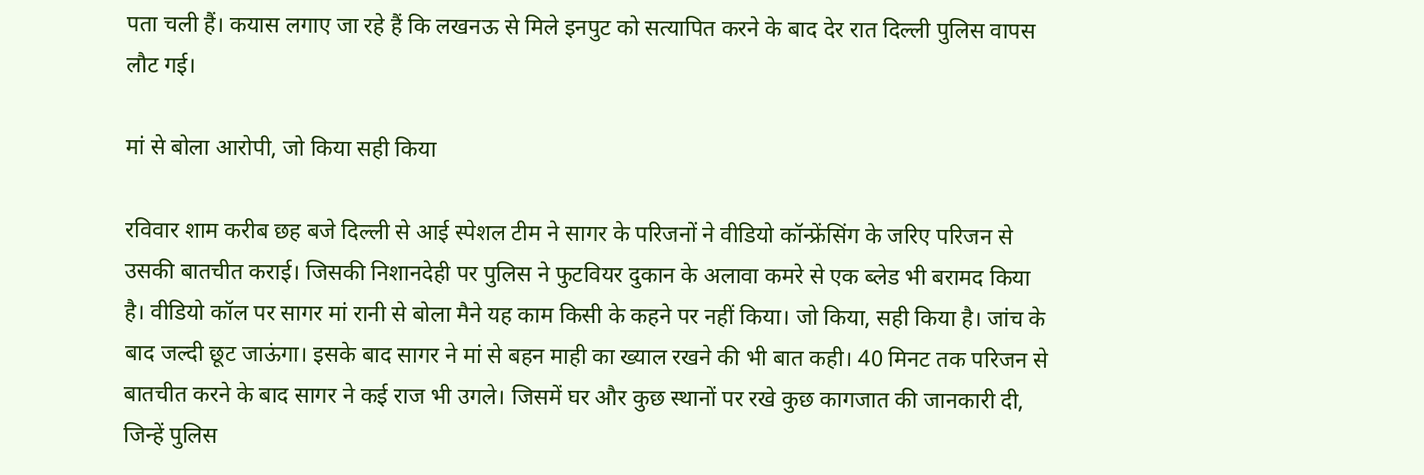पता चली हैं। कयास लगाए जा रहे हैं कि लखनऊ से मिले इनपुट को सत्यापित करने के बाद देर रात दिल्ली पुलिस वापस लौट गई।

मां से बोला आरोपी, जो किया सही किया

रविवार शाम करीब छह बजे दिल्ली से आई स्पेशल टीम ने सागर के परिजनों ने वीडियो कॉन्फ्रेंसिंग के जरिए परिजन से उसकी बातचीत कराई। जिसकी निशानदेही पर पुलिस ने फुटवियर दुकान के अलावा कमरे से एक ब्लेड भी बरामद किया है। वीडियो कॉल पर सागर मां रानी से बोला मैने यह काम किसी के कहने पर नहीं किया। जो किया, सही किया है। जांच के बाद जल्दी छूट जाऊंगा। इसके बाद सागर ने मां से बहन माही का ख्याल रखने की भी बात कही। 40 मिनट तक परिजन से बातचीत करने के बाद सागर ने कई राज भी उगले। जिसमें घर और कुछ स्थानों पर रखे कुछ कागजात की जानकारी दी, जिन्हें पुलिस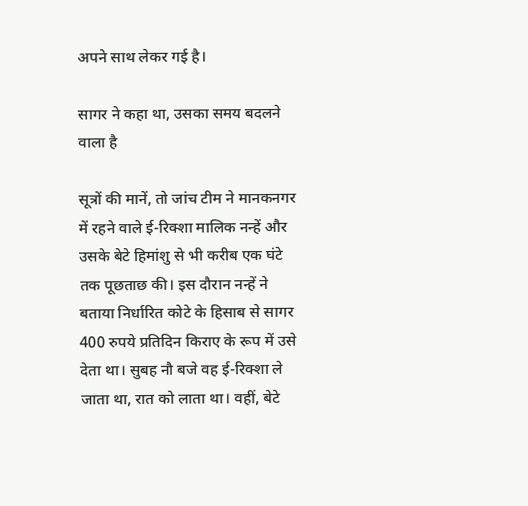अपने साथ लेकर गई है।

सागर ने कहा था, उसका समय बदलने वाला है

सूत्रों की मानें, तो जांच टीम ने मानकनगर में रहने वाले ई-रिक्शा मालिक नन्हें और उसके बेटे हिमांशु से भी करीब एक घंटे तक पूछताछ की। इस दौरान नन्हें ने बताया निर्धारित कोटे के हिसाब से सागर 400 रुपये प्रतिदिन किराए के रूप में उसे देता था। सुबह नौ बजे वह ई-रिक्शा ले जाता था, रात को लाता था। वहीं, बेटे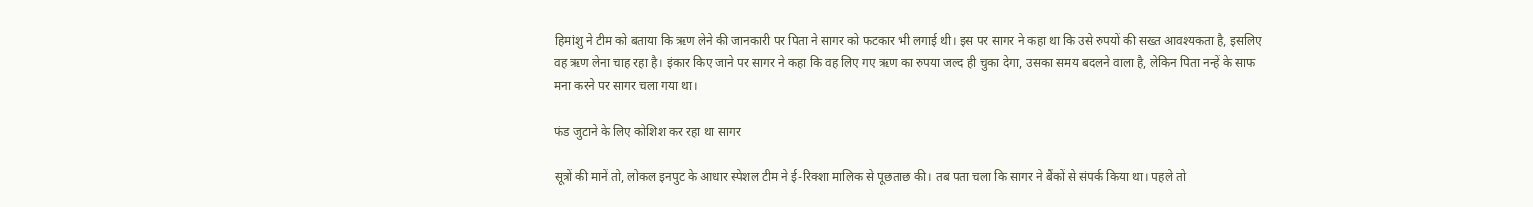हिमांशु ने टीम को बताया कि ऋण लेने की जानकारी पर पिता ने सागर को फटकार भी लगाई थी। इस पर सागर ने कहा था कि उसे रुपयों की सख्त आवश्यकता है, इसलिए वह ऋण लेना चाह रहा है। इंकार किए जाने पर सागर ने कहा कि वह लिए गए ऋण का रुपया जल्द ही चुका देगा, उसका समय बदलने वाला है, लेकिन पिता नन्हें के साफ मना करने पर सागर चला गया था।

फंड जुटाने के लिए कोशिश कर रहा था सागर

सूत्रों की मानें तो, लोकल इनपुट के आधार स्पेशल टीम ने ई-रिक्शा मालिक से पूछताछ की। तब पता चला कि सागर ने बैंकों से संपर्क किया था। पहले तो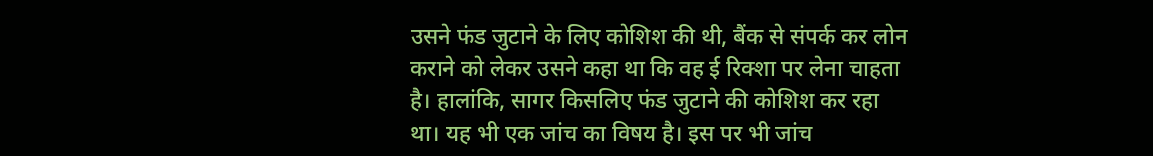उसने फंड जुटाने के लिए कोशिश की थी, बैंक से संपर्क कर लोन कराने को लेकर उसने कहा था कि वह ई रिक्शा पर लेना चाहता है। हालांकि, सागर किसलिए फंड जुटाने की कोशिश कर रहा था। यह भी एक जांच का विषय है। इस पर भी जांच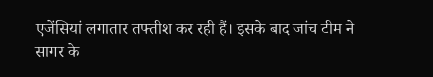एजेंसियां लगातार तफ्तीश कर रही हैं। इसके बाद जांच टीम ने सागर के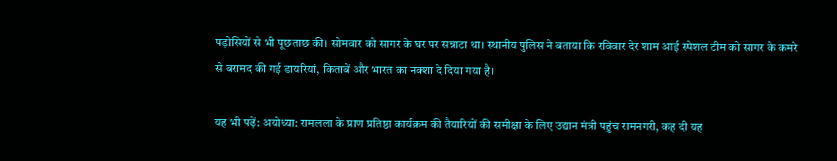पड़ोसियों से भी पूछताछ की। सोमवार को सागर के घर पर सन्नाटा था। स्थानीय पुलिस ने बताया कि रविवार देर शाम आई स्पेशल टीम को सागर के कमरे से बरामद की गई डायरियां, किताबें और भारत का नक्शा दे दिया गया है।

यह भी पढ़ें: अयोध्या: रामलला के प्राण प्रतिष्ठा कार्यक्रम की तैयारियों की समीक्षा के लिए उद्यान मंत्री पहुंच रामनगरी, कह दी यह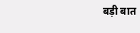बड़ी बात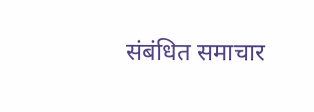संबंधित समाचार